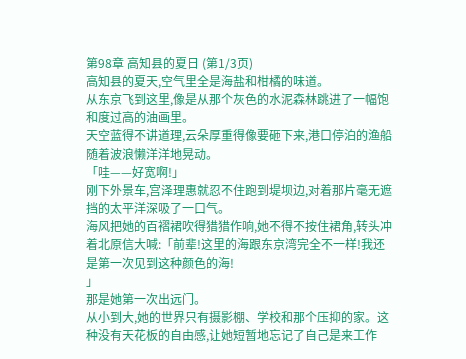第98章 高知县的夏日 (第1/3页)
高知县的夏天,空气里全是海盐和柑橘的味道。
从东京飞到这里,像是从那个灰色的水泥森林跳进了一幅饱和度过高的油画里。
天空蓝得不讲道理,云朵厚重得像要砸下来,港口停泊的渔船随着波浪懒洋洋地晃动。
「哇——好宽啊!」
刚下外景车,宫泽理惠就忍不住跑到堤坝边,对着那片毫无遮挡的太平洋深吸了一口气。
海风把她的百褶裙吹得猎猎作响,她不得不按住裙角,转头冲着北原信大喊:「前辈!这里的海跟东京湾完全不一样!我还是第一次见到这种颜色的海!
」
那是她第一次出远门。
从小到大,她的世界只有摄影棚、学校和那个压抑的家。这种没有天花板的自由感,让她短暂地忘记了自己是来工作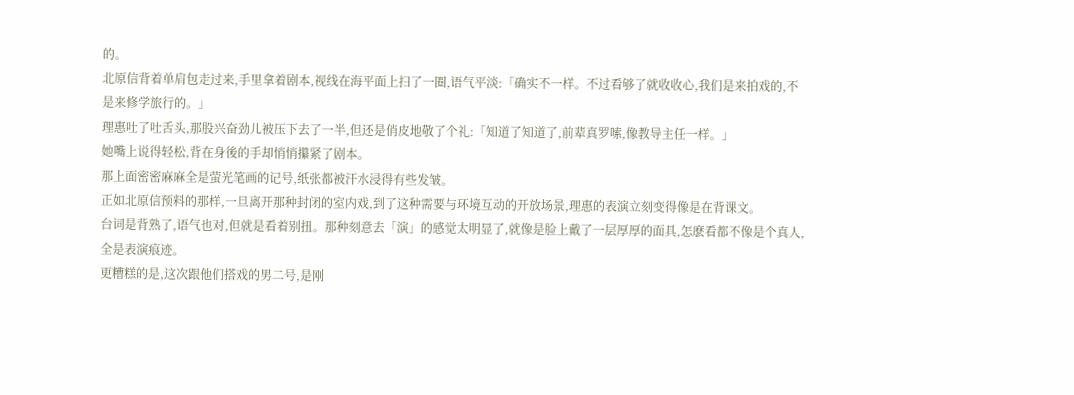的。
北原信背着单肩包走过来,手里拿着剧本,视线在海平面上扫了一圈,语气平淡:「确实不一样。不过看够了就收收心,我们是来拍戏的,不是来修学旅行的。」
理惠吐了吐舌头,那股兴奋劲儿被压下去了一半,但还是俏皮地敬了个礼:「知道了知道了,前辈真罗嗦,像教导主任一样。」
她嘴上说得轻松,背在身後的手却悄悄攥紧了剧本。
那上面密密麻麻全是萤光笔画的记号,纸张都被汗水浸得有些发皱。
正如北原信预料的那样,一旦离开那种封闭的室内戏,到了这种需要与环境互动的开放场景,理惠的表演立刻变得像是在背课文。
台词是背熟了,语气也对,但就是看着别扭。那种刻意去「演」的感觉太明显了,就像是脸上戴了一层厚厚的面具,怎麽看都不像是个真人,全是表演痕迹。
更糟糕的是,这次跟他们搭戏的男二号,是刚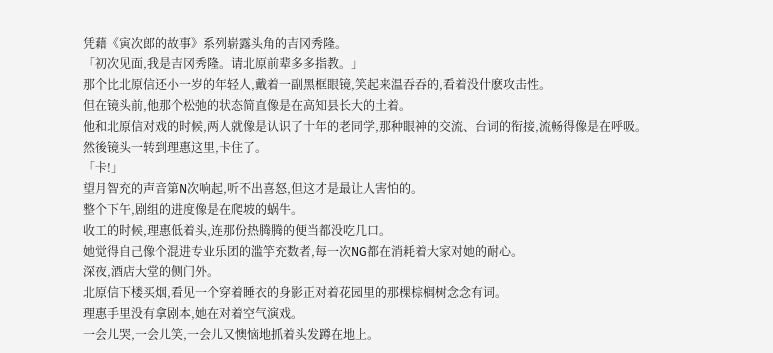凭藉《寅次郎的故事》系列崭露头角的吉冈秀隆。
「初次见面,我是吉冈秀隆。请北原前辈多多指教。」
那个比北原信还小一岁的年轻人,戴着一副黑框眼镜,笑起来温吞吞的,看着没什麽攻击性。
但在镜头前,他那个松弛的状态简直像是在高知县长大的土着。
他和北原信对戏的时候,两人就像是认识了十年的老同学,那种眼神的交流、台词的衔接,流畅得像是在呼吸。
然後镜头一转到理惠这里,卡住了。
「卡!」
望月智充的声音第N次响起,听不出喜怒,但这才是最让人害怕的。
整个下午,剧组的进度像是在爬坡的蜗牛。
收工的时候,理惠低着头,连那份热腾腾的便当都没吃几口。
她觉得自己像个混进专业乐团的滥竽充数者,每一次NG都在消耗着大家对她的耐心。
深夜,酒店大堂的侧门外。
北原信下楼买烟,看见一个穿着睡衣的身影正对着花园里的那棵棕榈树念念有词。
理惠手里没有拿剧本,她在对着空气演戏。
一会儿哭,一会儿笑,一会儿又懊恼地抓着头发蹲在地上。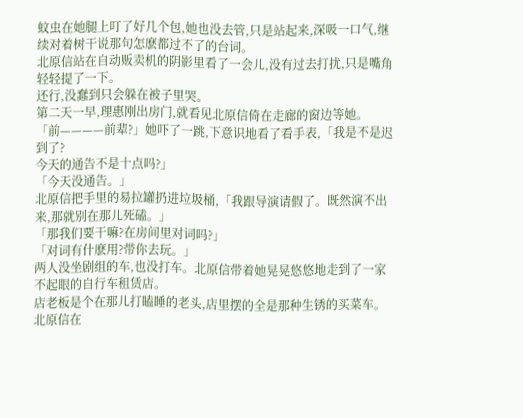蚊虫在她腿上叮了好几个包,她也没去管,只是站起来,深吸一口气,继续对着树干说那句怎麽都过不了的台词。
北原信站在自动贩卖机的阴影里看了一会儿,没有过去打扰,只是嘴角轻轻提了一下。
还行,没蠢到只会躲在被子里哭。
第二天一早,理惠刚出房门,就看见北原信倚在走廊的窗边等她。
「前————前辈?」她吓了一跳,下意识地看了看手表,「我是不是迟到了?
今天的通告不是十点吗?」
「今天没通告。」
北原信把手里的易拉罐扔进垃圾桶,「我跟导演请假了。既然演不出来,那就别在那儿死磕。」
「那我们要干嘛?在房间里对词吗?」
「对词有什麽用?带你去玩。」
两人没坐剧组的车,也没打车。北原信带着她晃晃悠悠地走到了一家不起眼的自行车租赁店。
店老板是个在那儿打瞌睡的老头,店里摆的全是那种生锈的买菜车。
北原信在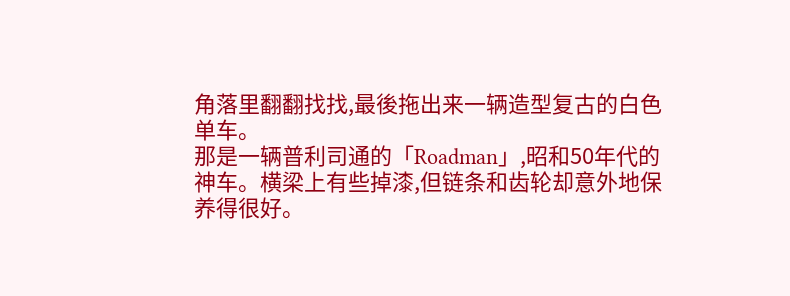角落里翻翻找找,最後拖出来一辆造型复古的白色单车。
那是一辆普利司通的「Roadman」,昭和50年代的神车。横梁上有些掉漆,但链条和齿轮却意外地保养得很好。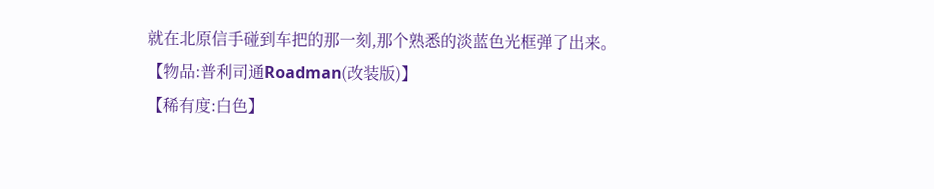就在北原信手碰到车把的那一刻,那个熟悉的淡蓝色光框弹了出来。
【物品:普利司通Roadman(改装版)】
【稀有度:白色】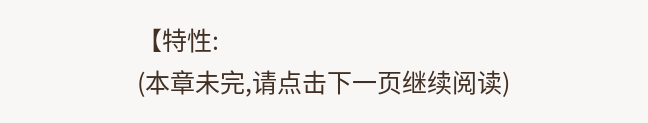【特性:
(本章未完,请点击下一页继续阅读)